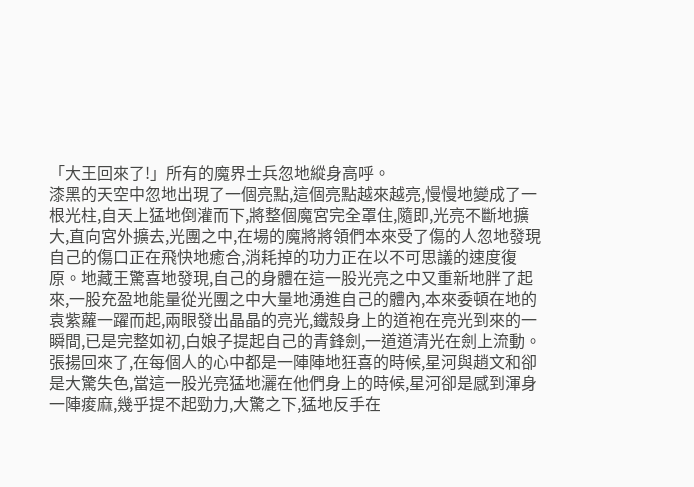「大王回來了!」所有的魔界士兵忽地縱身高呼。
漆黑的天空中忽地出現了一個亮點,這個亮點越來越亮,慢慢地變成了一根光柱,自天上猛地倒灌而下,將整個魔宮完全罩住,隨即,光亮不斷地擴大,直向宮外擴去,光團之中,在場的魔將將領們本來受了傷的人忽地發現自己的傷口正在飛快地癒合,消耗掉的功力正在以不可思議的速度復原。地藏王驚喜地發現,自己的身體在這一股光亮之中又重新地胖了起來,一股充盈地能量從光團之中大量地湧進自己的體內,本來委頓在地的袁紫蘿一躍而起,兩眼發出晶晶的亮光,鐵殼身上的道袍在亮光到來的一瞬間,已是完整如初,白娘子提起自己的青鋒劍,一道道清光在劍上流動。
張揚回來了,在每個人的心中都是一陣陣地狂喜的時候,星河與趙文和卻是大驚失色,當這一股光亮猛地灑在他們身上的時候,星河卻是感到渾身一陣痠麻,幾乎提不起勁力,大驚之下,猛地反手在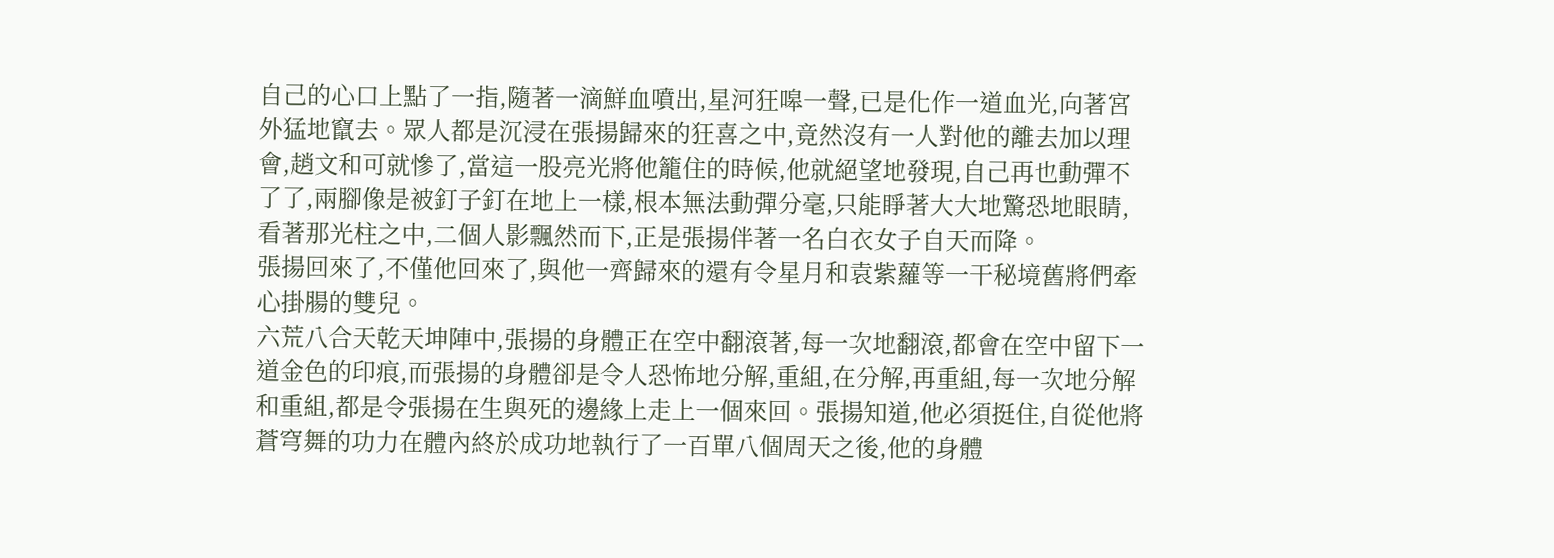自己的心口上點了一指,隨著一滴鮮血噴出,星河狂嗥一聲,已是化作一道血光,向著宮外猛地竄去。眾人都是沉浸在張揚歸來的狂喜之中,竟然沒有一人對他的離去加以理會,趙文和可就慘了,當這一股亮光將他籠住的時候,他就絕望地發現,自己再也動彈不了了,兩腳像是被釘子釘在地上一樣,根本無法動彈分毫,只能睜著大大地驚恐地眼睛,看著那光柱之中,二個人影飄然而下,正是張揚伴著一名白衣女子自天而降。
張揚回來了,不僅他回來了,與他一齊歸來的還有令星月和袁紫蘿等一干秘境舊將們牽心掛腸的雙兒。
六荒八合天乾天坤陣中,張揚的身體正在空中翻滾著,每一次地翻滾,都會在空中留下一道金色的印痕,而張揚的身體卻是令人恐怖地分解,重組,在分解,再重組,每一次地分解和重組,都是令張揚在生與死的邊緣上走上一個來回。張揚知道,他必須挺住,自從他將蒼穹舞的功力在體內終於成功地執行了一百單八個周天之後,他的身體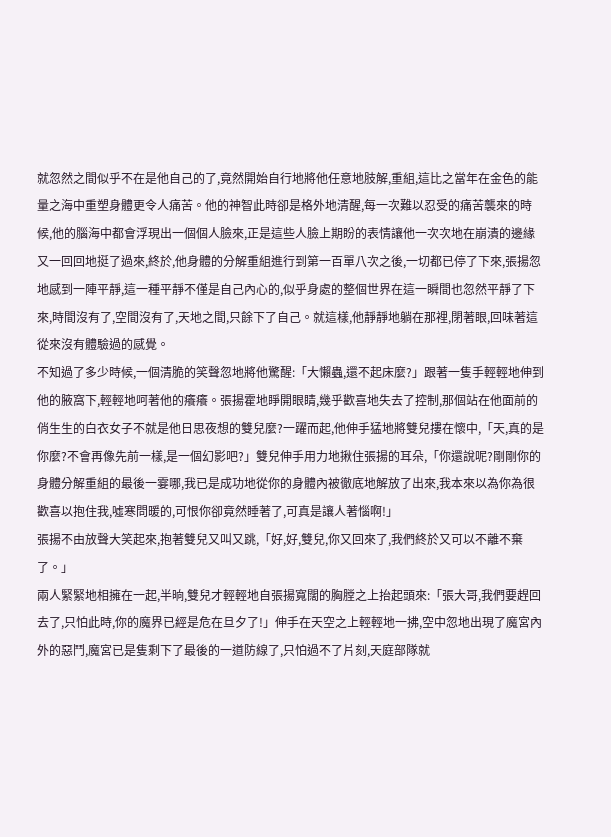就忽然之間似乎不在是他自己的了,竟然開始自行地將他任意地肢解,重組,這比之當年在金色的能量之海中重塑身體更令人痛苦。他的神智此時卻是格外地清醒,每一次難以忍受的痛苦襲來的時候,他的腦海中都會浮現出一個個人臉來,正是這些人臉上期盼的表情讓他一次次地在崩潰的邊緣又一回回地挺了過來,終於,他身體的分解重組進行到第一百單八次之後,一切都已停了下來,張揚忽地感到一陣平靜,這一種平靜不僅是自己內心的,似乎身處的整個世界在這一瞬間也忽然平靜了下來,時間沒有了,空間沒有了,天地之間,只餘下了自己。就這樣,他靜靜地躺在那裡,閉著眼,回味著這從來沒有體驗過的感覺。
不知過了多少時候,一個清脆的笑聲忽地將他驚醒:「大懶蟲,還不起床麼?」跟著一隻手輕輕地伸到他的腋窩下,輕輕地呵著他的癢癢。張揚霍地睜開眼睛,幾乎歡喜地失去了控制,那個站在他面前的俏生生的白衣女子不就是他日思夜想的雙兒麼?一躍而起,他伸手猛地將雙兒摟在懷中,「天,真的是你麼?不會再像先前一樣,是一個幻影吧?」雙兒伸手用力地揪住張揚的耳朵,「你還說呢?剛剛你的身體分解重組的最後一霎哪,我已是成功地從你的身體內被徹底地解放了出來,我本來以為你為很歡喜以抱住我,噓寒問暖的,可恨你卻竟然睡著了,可真是讓人著惱啊!」
張揚不由放聲大笑起來,抱著雙兒又叫又跳,「好,好,雙兒,你又回來了,我們終於又可以不離不棄了。」
兩人緊緊地相擁在一起,半晌,雙兒才輕輕地自張揚寬闊的胸膛之上抬起頭來:「張大哥,我們要趕回去了,只怕此時,你的魔界已經是危在旦夕了!」伸手在天空之上輕輕地一拂,空中忽地出現了魔宮內外的惡鬥,魔宮已是隻剩下了最後的一道防線了,只怕過不了片刻,天庭部隊就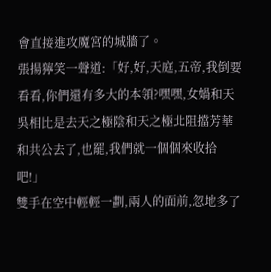會直接進攻魔宮的城牆了。
張揚獰笑一聲道:「好,好,天庭,五帝,我倒要看看,你們還有多大的本領?嘿嘿,女媧和天吳相比是去天之極陰和天之極北阻擋芳華和共公去了,也罷,我們就一個個來收拾吧!」
雙手在空中輕輕一劃,兩人的面前,忽地多了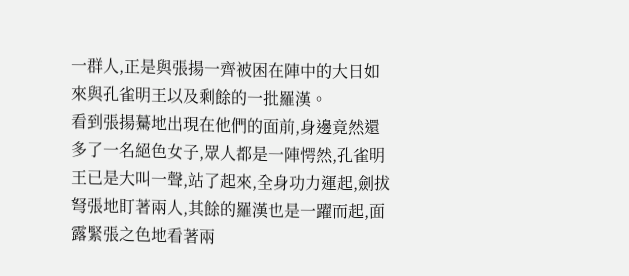一群人,正是與張揚一齊被困在陣中的大日如來與孔雀明王以及剩餘的一批羅漢。
看到張揚驀地出現在他們的面前,身邊竟然還多了一名絕色女子,眾人都是一陣愕然,孔雀明王已是大叫一聲,站了起來,全身功力運起,劍拔弩張地盯著兩人,其餘的羅漢也是一躍而起,面露緊張之色地看著兩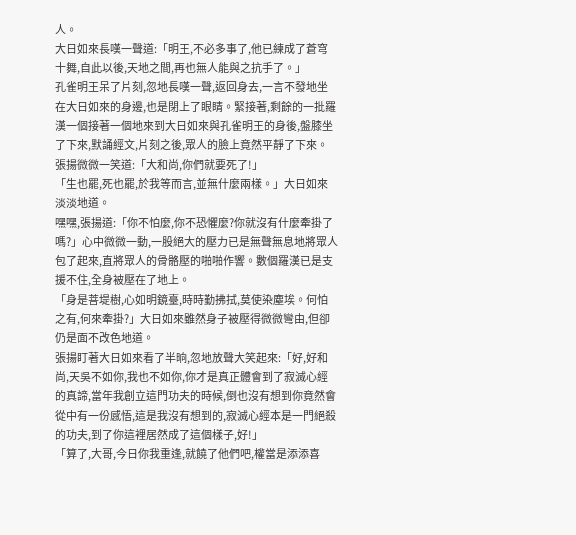人。
大日如來長嘆一聲道:「明王,不必多事了,他已練成了蒼穹十舞,自此以後,天地之間,再也無人能與之抗手了。」
孔雀明王呆了片刻,忽地長嘆一聲,返回身去,一言不發地坐在大日如來的身邊,也是閉上了眼睛。緊接著,剩餘的一批羅漢一個接著一個地來到大日如來與孔雀明王的身後,盤膝坐了下來,默誦經文,片刻之後,眾人的臉上竟然平靜了下來。
張揚微微一笑道:「大和尚,你們就要死了!」
「生也罷,死也罷,於我等而言,並無什麼兩樣。」大日如來淡淡地道。
嘿嘿,張揚道:「你不怕麼,你不恐懼麼?你就沒有什麼牽掛了嗎?」心中微微一動,一股絕大的壓力已是無聲無息地將眾人包了起來,直將眾人的骨骼壓的啪啪作響。數個羅漢已是支援不住,全身被壓在了地上。
「身是菩堤樹,心如明鏡臺,時時勤拂拭,莫使染塵埃。何怕之有,何來牽掛?」大日如來雖然身子被壓得微微彎由,但卻仍是面不改色地道。
張揚盯著大日如來看了半晌,忽地放聲大笑起來:「好,好和尚,天吳不如你,我也不如你,你才是真正體會到了寂滅心經的真諦,當年我創立這門功夫的時候,倒也沒有想到你竟然會從中有一份感悟,這是我沒有想到的,寂滅心經本是一門絕殺的功夫,到了你這裡居然成了這個樣子,好!」
「算了,大哥,今日你我重逢,就饒了他們吧,權當是添添喜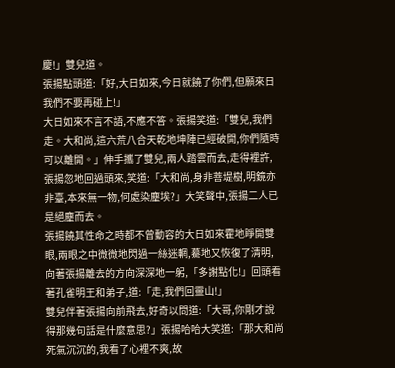慶!」雙兒道。
張揚點頭道:「好,大日如來,今日就饒了你們,但願來日我們不要再碰上!」
大日如來不言不語,不應不答。張揚笑道:「雙兒,我們走。大和尚,這六荒八合天乾地坤陣已經破開,你們隨時可以離開。」伸手攜了雙兒,兩人踏雲而去,走得裡許,張揚忽地回過頭來,笑道:「大和尚,身非菩堤樹,明鏡亦非臺,本來無一物,何處染塵埃?」大笑聲中,張揚二人已是絕塵而去。
張揚饒其性命之時都不曾動容的大日如來霍地睜開雙眼,兩眼之中微微地閃過一絲迷輞,驀地又恢復了清明,向著張揚離去的方向深深地一躬,「多謝點化!」回頭看著孔雀明王和弟子,道:「走,我們回靈山!」
雙兒伴著張揚向前飛去,好奇以問道:「大哥,你剛才說得那幾句話是什麼意思?」張揚哈哈大笑道:「那大和尚死氣沉沉的,我看了心裡不爽,故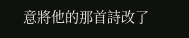意將他的那首詩改了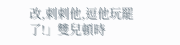改,刺刺他,逗他玩罷了!」雙兒頓時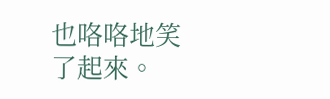也咯咯地笑了起來。